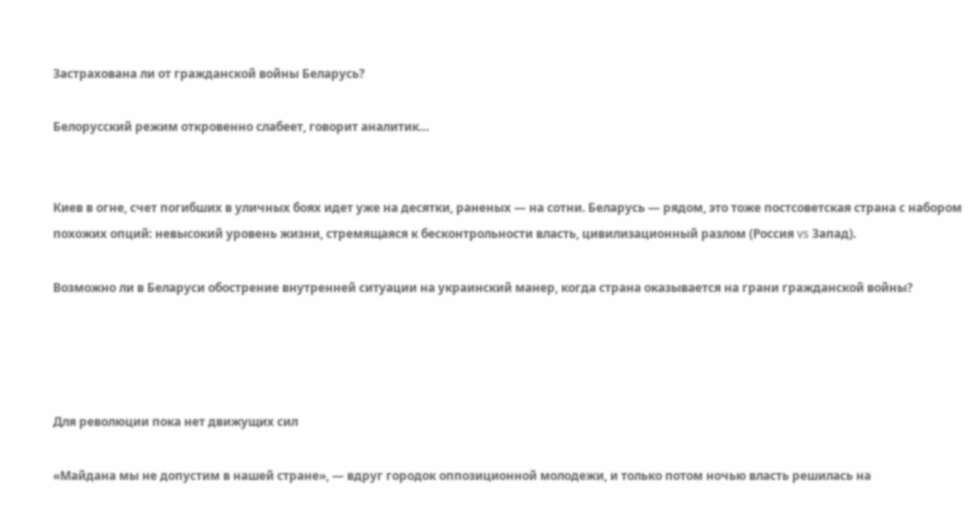Застрахована ли от гражданской войны Беларусь?

Белорусский режим откровенно слабеет, говорит аналитик…


Киев в огне, счет погибших в уличных боях идет уже на десятки, раненых — на сотни. Беларусь — рядом, это тоже постсоветская страна с набором похожих опций: невысокий уровень жизни, стремящаяся к бесконтрольности власть, цивилизационный разлом (Россия vs Запад).

Возможно ли в Беларуси обострение внутренней ситуации на украинский манер, когда страна оказывается на грани гражданской войны?




Для революции пока нет движущих сил

«Майдана мы не допустим в нашей стране», — вдруг городок оппозиционной молодежи, и только потом ночью власть решилась на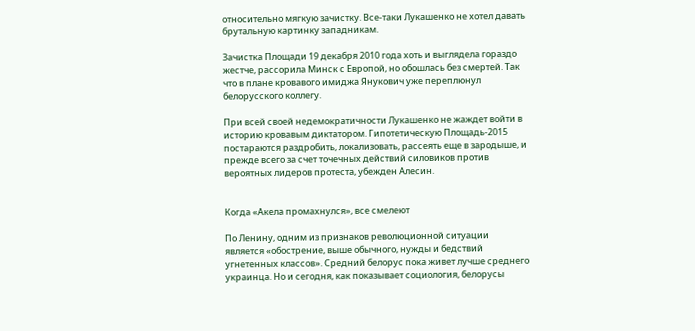относительно мягкую зачистку. Все-таки Лукашенко не хотел давать брутальную картинку западникам.

Зачистка Площади 19 декабря 2010 года хоть и выглядела гораздо жестче, рассорила Минск с Европой, но обошлась без смертей. Так что в плане кровавого имиджа Янукович уже переплюнул белорусского коллегу.

При всей своей недемократичности Лукашенко не жаждет войти в историю кровавым диктатором. Гипотетическую Площадь-2015 постараются раздробить, локализовать, рассеять еще в зародыше, и прежде всего за счет точечных действий силовиков против вероятных лидеров протеста, убежден Алесин.


Когда «Акела промахнулся», все смелеют

По Ленину, одним из признаков революционной ситуации является «обострение, выше обычного, нужды и бедствий угнетенных классов». Средний белорус пока живет лучше среднего украинца. Но и сегодня, как показывает социология, белорусы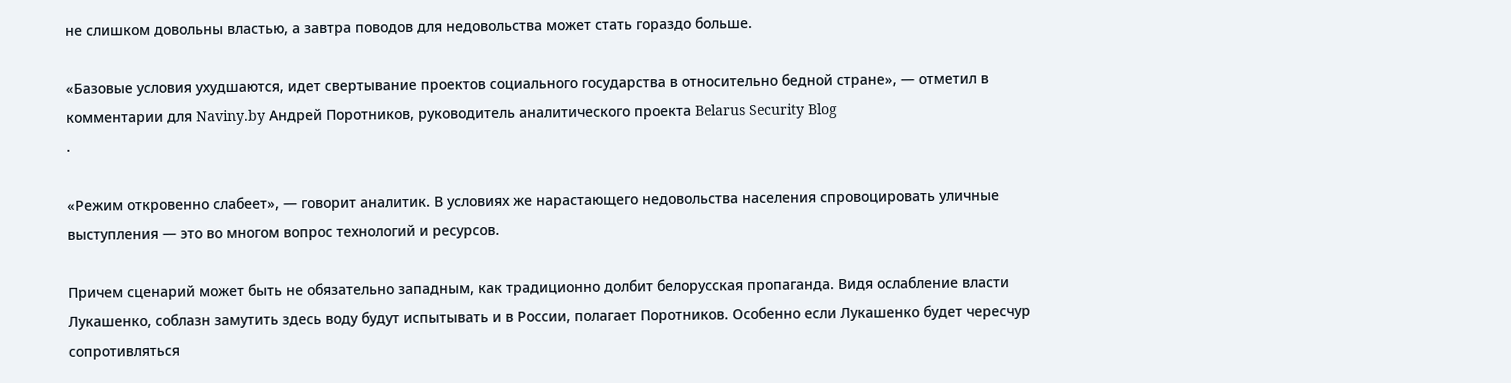не слишком довольны властью, а завтра поводов для недовольства может стать гораздо больше.

«Базовые условия ухудшаются, идет свертывание проектов социального государства в относительно бедной стране», — отметил в комментарии для Naviny.by Андрей Поротников, руководитель аналитического проекта Belarus Security Blog
.

«Режим откровенно слабеет», — говорит аналитик. В условиях же нарастающего недовольства населения спровоцировать уличные выступления — это во многом вопрос технологий и ресурсов.

Причем сценарий может быть не обязательно западным, как традиционно долбит белорусская пропаганда. Видя ослабление власти Лукашенко, соблазн замутить здесь воду будут испытывать и в России, полагает Поротников. Особенно если Лукашенко будет чересчур сопротивляться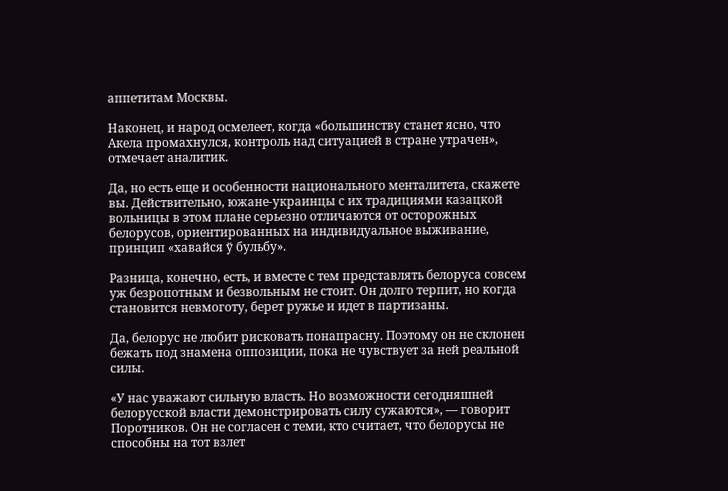аппетитам Москвы.

Наконец, и народ осмелеет, когда «большинству станет ясно, что Акела промахнулся, контроль над ситуацией в стране утрачен», отмечает аналитик.

Да, но есть еще и особенности национального менталитета, скажете вы. Действительно, южане-украинцы с их традициями казацкой вольницы в этом плане серьезно отличаются от осторожных белорусов, ориентированных на индивидуальное выживание, принцип «хавайся ў бульбу».

Разница, конечно, есть, и вместе с тем представлять белоруса совсем уж безропотным и безвольным не стоит. Он долго терпит, но когда становится невмоготу, берет ружье и идет в партизаны.

Да, белорус не любит рисковать понапрасну. Поэтому он не склонен бежать под знамена оппозиции, пока не чувствует за ней реальной силы.

«У нас уважают сильную власть. Но возможности сегодняшней белорусской власти демонстрировать силу сужаются», — говорит Поротников. Он не согласен с теми, кто считает, что белорусы не способны на тот взлет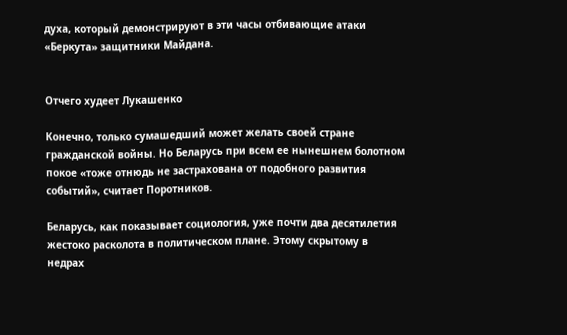духа, который демонстрируют в эти часы отбивающие атаки «Беркута» защитники Майдана.


Отчего худеет Лукашенко

Конечно, только сумашедший может желать своей стране гражданской войны. Но Беларусь при всем ее нынешнем болотном покое «тоже отнюдь не застрахована от подобного развития событий», считает Поротников.

Беларусь, как показывает социология, уже почти два десятилетия жестоко расколота в политическом плане. Этому скрытому в недрах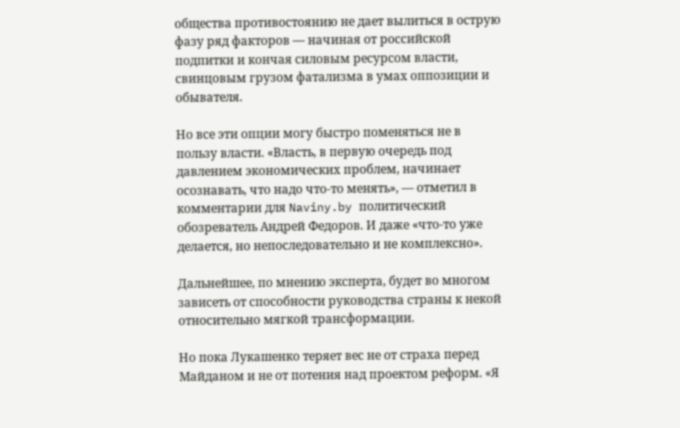общества противостоянию не дает вылиться в острую фазу ряд факторов — начиная от российской подпитки и кончая силовым ресурсом власти, свинцовым грузом фатализма в умах оппозиции и обывателя.

Но все эти опции могу быстро поменяться не в пользу власти. «Власть, в первую очередь под давлением экономических проблем, начинает осознавать, что надо что-то менять», — отметил в комментарии для Naviny.by политический обозреватель Андрей Федоров. И даже «что-то уже делается, но непоследовательно и не комплексно».

Дальнейшее, по мнению эксперта, будет во многом зависеть от способности руководства страны к некой относительно мягкой трансформации.

Но пока Лукашенко теряет вес не от страха перед Майданом и не от потения над проектом реформ. «Я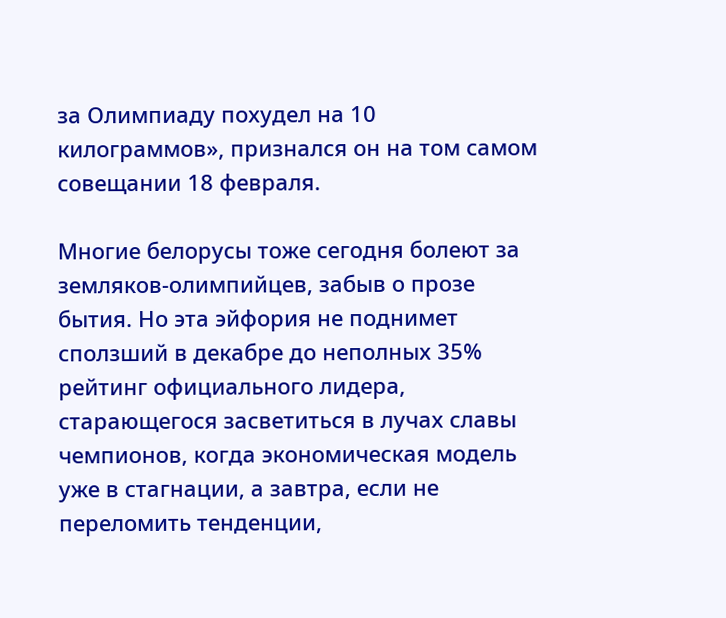за Олимпиаду похудел на 10 килограммов», признался он на том самом совещании 18 февраля.

Многие белорусы тоже сегодня болеют за земляков-олимпийцев, забыв о прозе бытия. Но эта эйфория не поднимет сползший в декабре до неполных 35% рейтинг официального лидера, старающегося засветиться в лучах славы чемпионов, когда экономическая модель уже в стагнации, а завтра, если не переломить тенденции,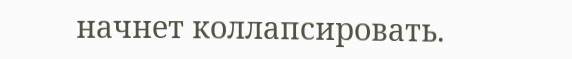начнет коллапсировать.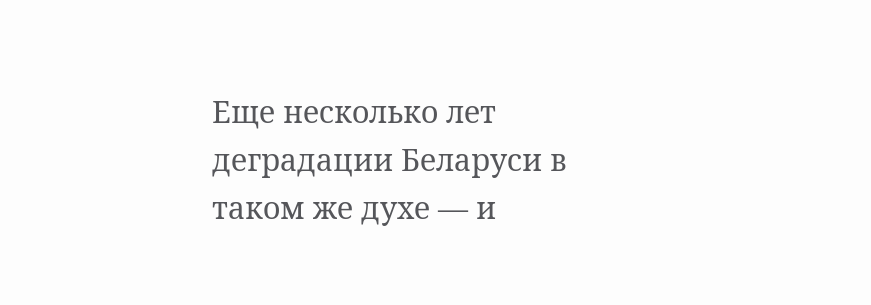Еще несколько лет деградации Беларуси в таком же духе — и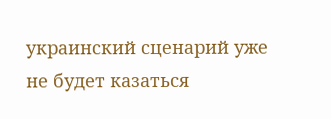украинский сценарий уже не будет казаться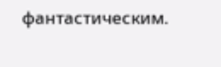фантастическим.